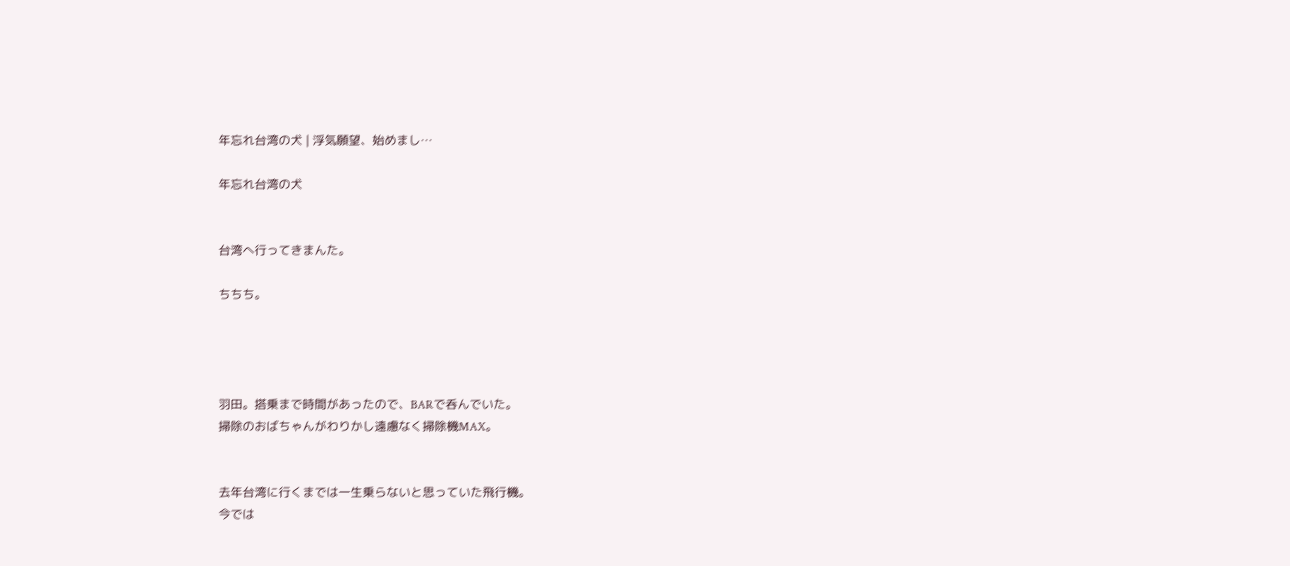年忘れ台湾の犬 | 浮気願望、始めまし…

年忘れ台湾の犬


台湾へ行ってきまんた。

ちちち。




羽田。搭乗まで時間があったので、BARで呑んでいた。
掃除のおばちゃんがわりかし遠慮なく掃除機MAX。


去年台湾に行くまでは一生乗らないと思っていた飛行機。
今では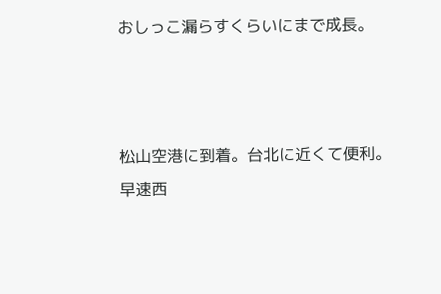おしっこ漏らすくらいにまで成長。



松山空港に到着。台北に近くて便利。
早速西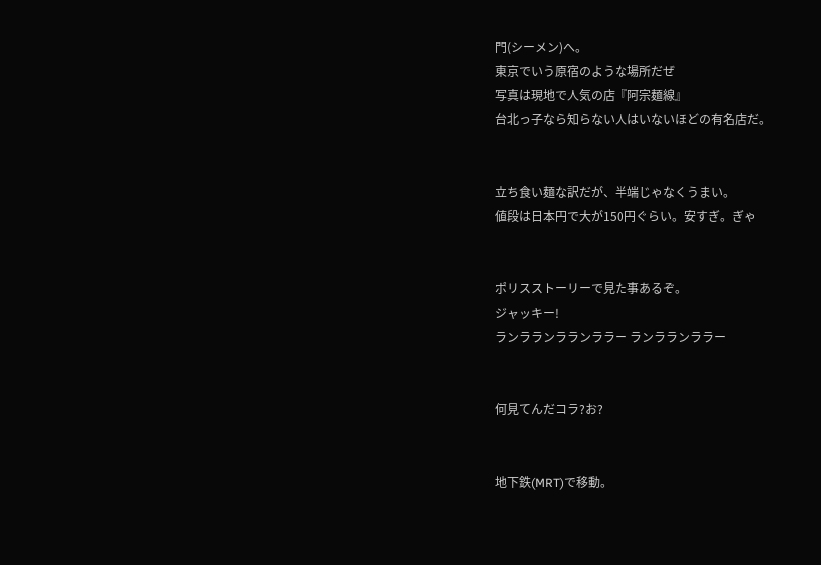門(シーメン)へ。
東京でいう原宿のような場所だぜ
写真は現地で人気の店『阿宗麺線』
台北っ子なら知らない人はいないほどの有名店だ。


立ち食い麺な訳だが、半端じゃなくうまい。
値段は日本円で大が150円ぐらい。安すぎ。ぎゃ


ポリスストーリーで見た事あるぞ。
ジャッキー!
ランラランラランララー ランラランララー


何見てんだコラ?お?


地下鉄(MRT)で移動。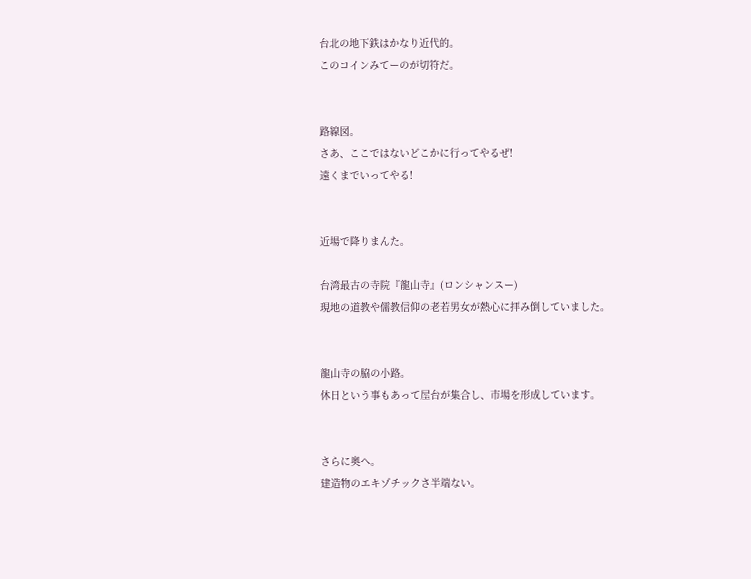台北の地下鉄はかなり近代的。
このコインみてーのが切符だ。


路線図。
さあ、ここではないどこかに行ってやるぜ!
遠くまでいってやる!


近場で降りまんた。

台湾最古の寺院『龍山寺』(ロンシャンスー)
現地の道教や儒教信仰の老若男女が熱心に拝み倒していました。


龍山寺の脇の小路。
休日という事もあって屋台が集合し、市場を形成しています。


さらに奥へ。
建造物のエキゾチックさ半端ない。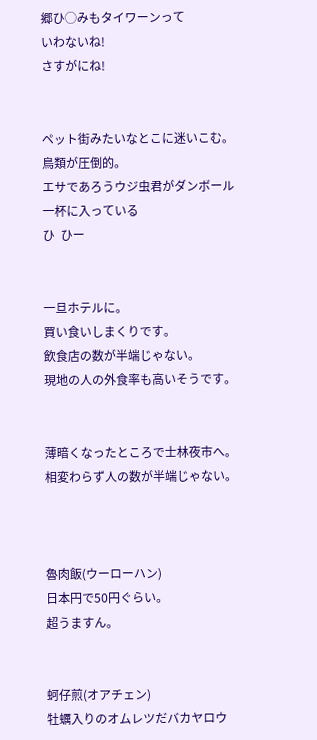郷ひ◯みもタイワーンって
いわないね!
さすがにね!


ペット街みたいなとこに迷いこむ。
鳥類が圧倒的。
エサであろうウジ虫君がダンボール一杯に入っている
ひ  ひー


一旦ホテルに。
買い食いしまくりです。
飲食店の数が半端じゃない。
現地の人の外食率も高いそうです。


薄暗くなったところで士林夜市へ。
相変わらず人の数が半端じゃない。



魯肉飯(ウーローハン)
日本円で50円ぐらい。
超うますん。


蚵仔煎(オアチェン)
牡蠣入りのオムレツだバカヤロウ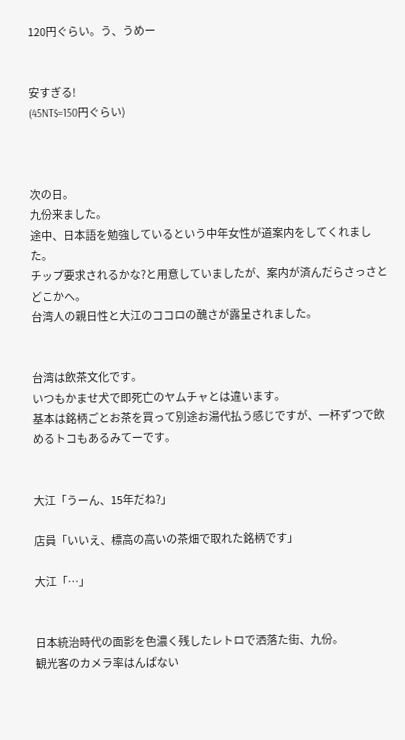120円ぐらい。う、うめー


安すぎる!
(45NT$=150円ぐらい)



次の日。
九份来ました。
途中、日本語を勉強しているという中年女性が道案内をしてくれました。
チップ要求されるかな?と用意していましたが、案内が済んだらさっさとどこかへ。
台湾人の親日性と大江のココロの醜さが露呈されました。


台湾は飲茶文化です。
いつもかませ犬で即死亡のヤムチャとは違います。
基本は銘柄ごとお茶を買って別途お湯代払う感じですが、一杯ずつで飲めるトコもあるみてーです。


大江「うーん、15年だね?」

店員「いいえ、標高の高いの茶畑で取れた銘柄です」

大江「…」


日本統治時代の面影を色濃く残したレトロで洒落た街、九份。
観光客のカメラ率はんぱない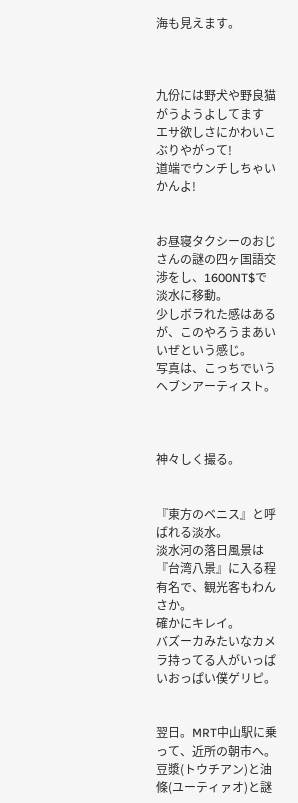海も見えます。



九份には野犬や野良猫がうようよしてます
エサ欲しさにかわいこぶりやがって!
道端でウンチしちゃいかんよ!


お昼寝タクシーのおじさんの謎の四ヶ国語交渉をし、1600NT$で淡水に移動。
少しボラれた感はあるが、このやろうまあいいぜという感じ。
写真は、こっちでいうヘブンアーティスト。



神々しく撮る。


『東方のベニス』と呼ばれる淡水。
淡水河の落日風景は『台湾八景』に入る程有名で、観光客もわんさか。
確かにキレイ。
バズーカみたいなカメラ持ってる人がいっぱいおっぱい僕ゲリピ。


翌日。MRT中山駅に乗って、近所の朝市へ。
豆漿(トウチアン)と油條(ユーティァオ)と謎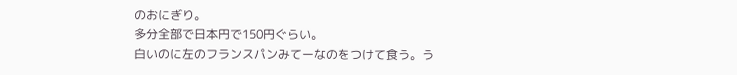のおにぎり。
多分全部で日本円で150円ぐらい。
白いのに左のフランスパンみてーなのをつけて食う。う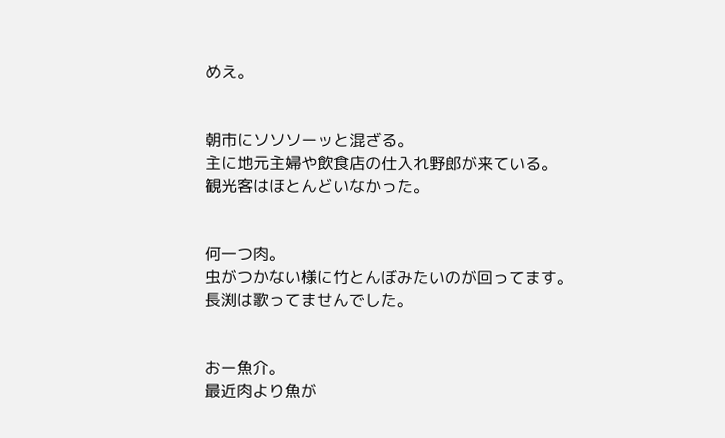めえ。


朝市にソソソーッと混ざる。
主に地元主婦や飲食店の仕入れ野郎が来ている。
観光客はほとんどいなかった。


何一つ肉。
虫がつかない様に竹とんぼみたいのが回ってます。
長渕は歌ってませんでした。


おー魚介。
最近肉より魚が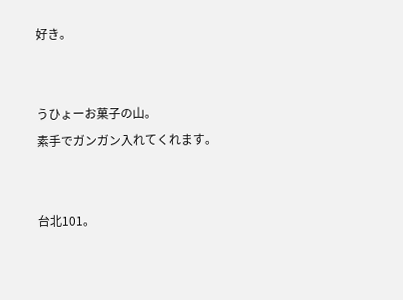好き。


うひょーお菓子の山。
素手でガンガン入れてくれます。


台北101。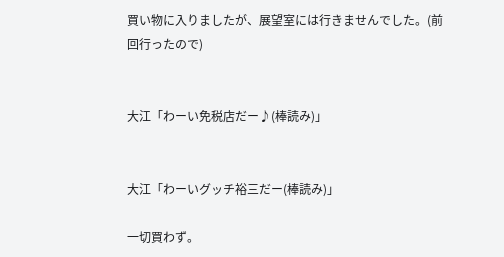買い物に入りましたが、展望室には行きませんでした。(前回行ったので)


大江「わーい免税店だー♪(棒読み)」


大江「わーいグッチ裕三だー(棒読み)」

一切買わず。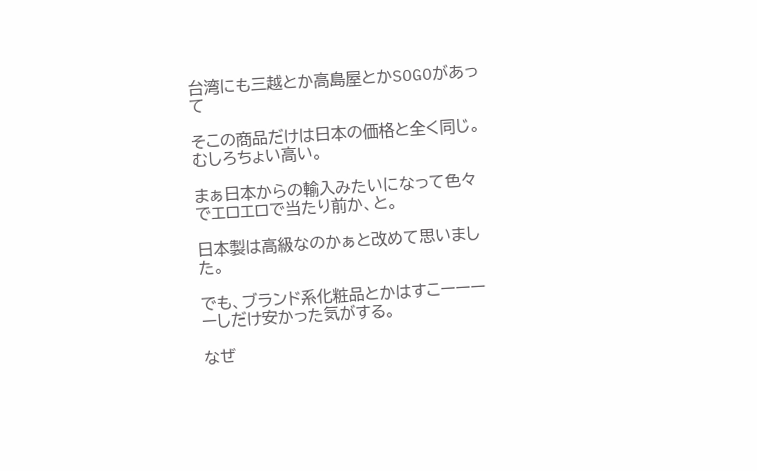台湾にも三越とか高島屋とかSOGOがあって

そこの商品だけは日本の価格と全く同じ。むしろちょい高い。

まぁ日本からの輸入みたいになって色々でエロエロで当たり前か、と。

日本製は高級なのかぁと改めて思いました。

でも、ブランド系化粧品とかはすこーーーーしだけ安かった気がする。

なぜ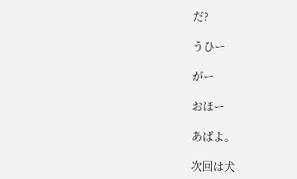だ?

うひー

がー

おほー

あばよ。

次回は犬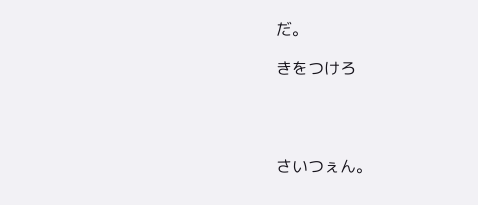だ。

きをつけろ




さいつぇん。